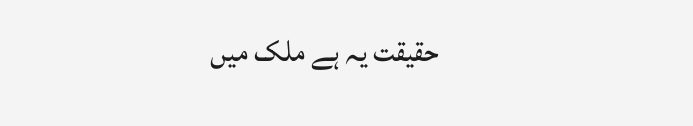حقیقت یہ ہے ملک میں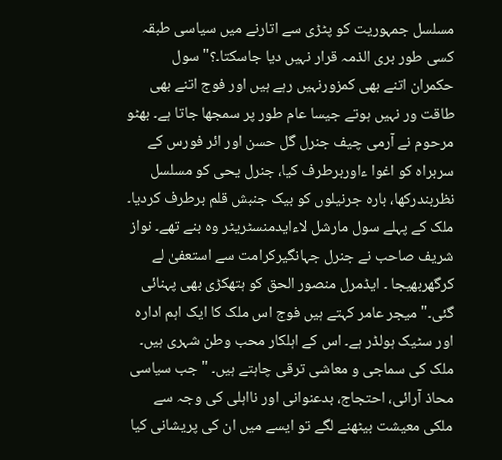مسلسل جمہوریت کو پٹڑی سے اتارنے میں سیاسی طبقہ کسی طور بری الذمہ قرار نہیں دیا جاسکتا۔؟"سول حکمران اتنے بھی کمزورنہیں رہے ہیں اور فوج اتنے بھی طاقت ور نہیں ہوتے جیسا عام طور پر سمجھا جاتا ہے۔ بھٹو مرحوم نے آرمی چیف جنرل گل حسن اور ائر فورس کے سربراہ کو اغوا ءاوربرطرف کیا، جنرل یحی کو مسلسل نظربندرکھا، بارہ جرنیلوں کو بیک جنبش قلم برطرف کردیا۔ ملک کے پہلے سول مارشل لاءایدمنسٹریٹر وہ بنے تھے۔ نواز شریف صاحب نے جنرل جہانگیرکرامت سے استعفیٰ لے کرگھربھیجا ۔ ایڈمرل منصور الحق کو ہتھکڑی بھی پہنائی گئی۔" میجر عامر کہتے ہیں فوج اس ملک کا ایک اہم ادارہ اور سٹیک ہولڈر ہے۔ اس کے اہلکار محب وطن شہری ہیں۔ ملک کی سماجی و معاشی ترقی چاہتے ہیں۔ "جب سیاسی محاذ آرائی، احتجاج، بدعنوانی اور نااہلی کی وجہ سے ملکی معیشت بیٹھنے لگے تو ایسے میں ان کی پریشانی کیا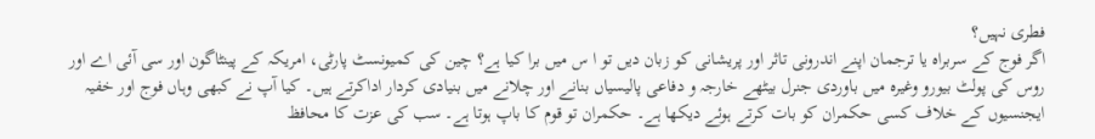فطری نہیں؟
اگر فوج کے سربراہ یا ترجمان اپنے اندرونی تاثر اور پریشانی کو زبان دیں تو ا س میں برا کیا ہے؟ چین کی کمیونسٹ پارٹی، امریکہ کے پینٹاگون اور سی آئی اے اور روس کی پولٹ بیورو وغیرہ میں باوردی جنرل بیٹھے خارجہ و دفاعی پالیسیاں بنانے اور چلانے میں بنیادی کردار اداکرتے ہیں۔ کیا آپ نے کبھی وہاں فوج اور خفیہ ایجنسیوں کے خلاف کسی حکمران کو بات کرتے ہوئے دیکھا ہے۔ حکمران تو قوم کا باپ ہوتا ہے۔ سب کی عزت کا محافظ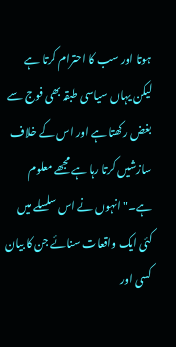ہوتا اور سب کا احترام کرتا ہے لیکن یہاں سیاسی طبقہ بھی فوج سے بغض رکھتا ہے اور اس کے خلاف سازشیں کرتا رہا ہے مجھے معلوم ہے۔" انہوں نے اس سلسلے میں کئی ایک واقعات سنائے جن کا بیان کسی اور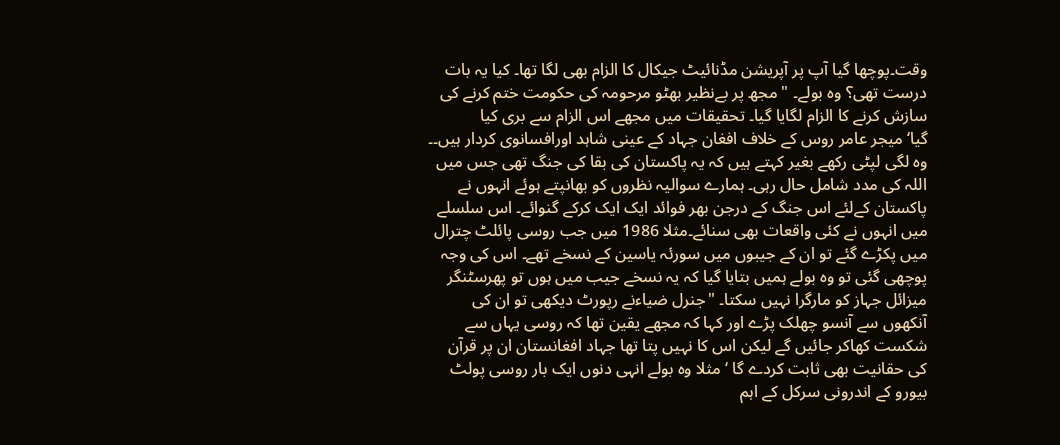وقت۔پوچھا گیا آپ پر آپریشن مڈنائیٹ جیکال کا الزام بھی لگا تھا۔ کیا یہ بات درست تھی؟ وہ بولے۔ " مجھ پر بےنظیر بھٹو مرحومہ کی حکومت ختم کرنے کی سازش کرنے کا الزام لگایا گیا۔ تحقیقات میں مجھے اس الزام سے بری کیا گیا‘میجر عامر روس کے خلاف افغان جہاد کے عینی شاہد اورافسانوی کردار ہیں۔۔
وہ لگی لپٹی رکھے بغیر کہتے ہیں کہ یہ پاکستان کی بقا کی جنگ تھی جس میں اللہ کی مدد شامل حال رہی۔ ہمارے سوالیہ نظروں کو بھانپتے ہوئے انہوں نے پاکستان کےلئے اس جنگ کے درجن بھر فوائد ایک ایک کرکے گنوائے۔ اس سلسلے میں انہوں نے کئی واقعات بھی سنائے۔مثلا 1986 میں جب روسی پائلٹ چترال میں پکڑے گئے تو ان کے جیبوں میں سورئہ یاسین کے نسخے تھے۔ اس کی وجہ پوچھی گئی تو وہ بولے ہمیں بتایا گیا کہ یہ نسخے جیب میں ہوں تو پھرسٹنگر میزائل جہاز کو مارگرا نہیں سکتا۔ "جنرل ضیاءنے رپورٹ دیکھی تو ان کی آنکھوں سے آنسو چھلک پڑے اور کہا کہ مجھے یقین تھا کہ روسی یہاں سے شکست کھاکر جائیں گے لیکن اس کا نہیں پتا تھا جہاد افغانستان ان پر قرآن کی حقانیت بھی ثابت کردے گا ‘مثلا وہ بولے انہی دنوں ایک بار روسی پولٹ بیورو کے اندرونی سرکل کے اہم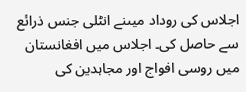اجلاس کی روداد میںنے انٹلی جنس ذرائع سے حاصل کی۔ اجلاس میں افغانستان میں روسی افواج اور مجاہدین کی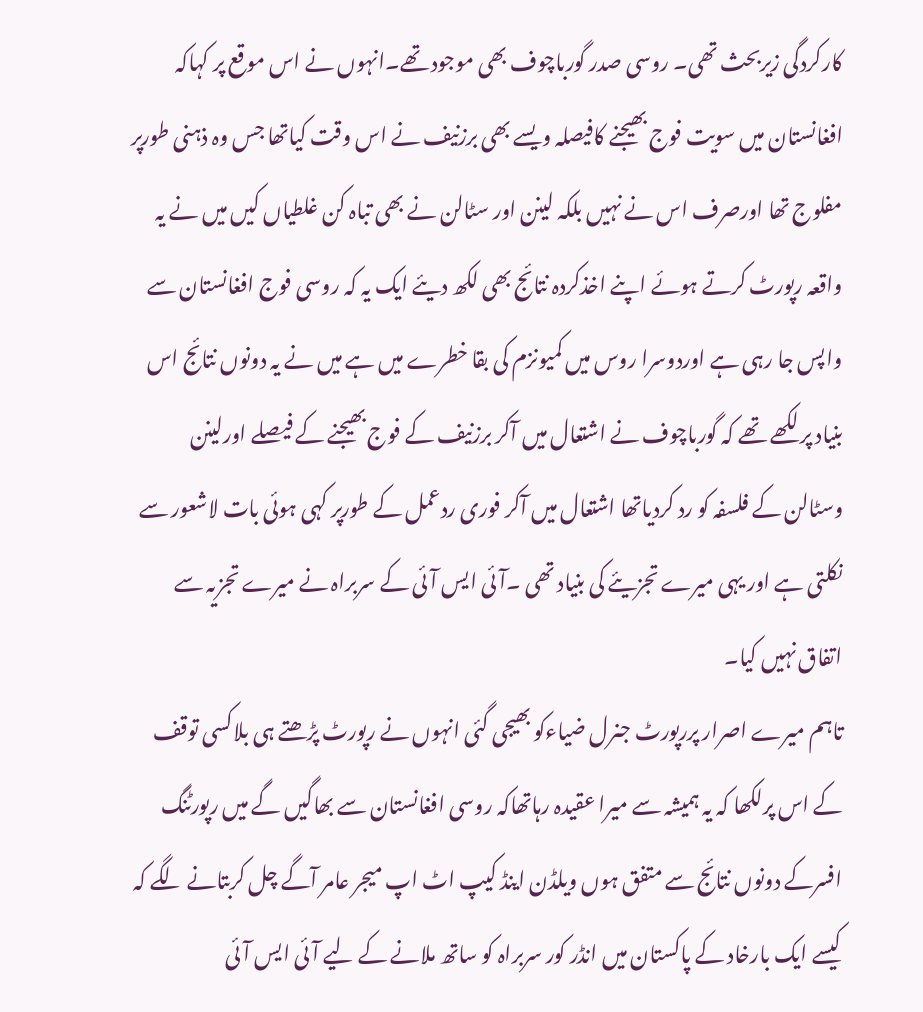کارکردگی زیربحث تھی۔ روسی صدر گورباچوف بھی موجود تھے۔انہوں نے اس موقع پر کہاکہ افغانستان میں سویت فوج بھیجنے کافیصلہ ویسے بھی برزنیف نے اس وقت کیاتھا جس وہ ذہنی طورپر مفلوج تھا اورصرف اس نے نہیں بلکہ لینن اور سٹالن نے بھی تباہ کن غلطیاں کیں میں نے یہ واقعہ رپورٹ کرتے ہوئے اپنے اخذکردہ نتائج بھی لکھ دیئے ایک یہ کہ روسی فوج افغانستان سے واپس جا رہی ہے اوردوسرا روس میں کمیونزم کی بقا خطرے میں ہے میں نے یہ دونوں نتائج اس بنیاد پر لکھے تھے کہ گورباچوف نے اشتعال میں آکر برزنیف کے فوج بھیجنے کے فیصلے اورلینن وسٹالن کے فلسفہ کو رد کردیاتھا اشتعال میں آکر فوری ردعمل کے طورپر کہی ہوئی بات لاشعور سے نکلتی ہے اور یہی میرے تجزیئے کی بنیاد تھی ۔آئی ایس آئی کے سربراہ نے میرے تجزیہ سے اتفاق نہیں کیا۔
تاہم میرے اصرار پررپورٹ جنرل ضیاءکو بھیجی گئی انہوں نے رپورٹ پڑھتے ہی بلاکسی توقف کے اس پرلکھا کہ یہ ہمیشہ سے میرا عقیدہ رہاتھاکہ روسی افغانستان سے بھاگیں گے میں رپورٹنگ افسرکے دونوں نتائج سے متفق ہوں ویلڈن اینڈ کیپ اٹ اپ میجر عامر آگے چل کربتانے لگے کہ کیسے ایک بارخاد کے پاکستان میں انڈر کور سربراہ کو ساتھ ملانے کے لیے آئی ایس آئی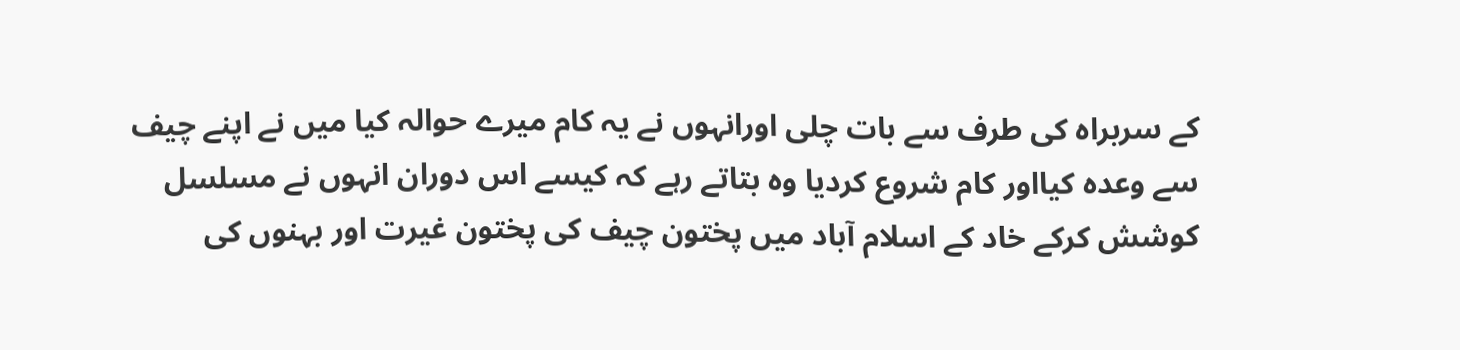کے سربراہ کی طرف سے بات چلی اورانہوں نے یہ کام میرے حوالہ کیا میں نے اپنے چیف سے وعدہ کیااور کام شروع کردیا وہ بتاتے رہے کہ کیسے اس دوران انہوں نے مسلسل کوشش کرکے خاد کے اسلام آباد میں پختون چیف کی پختون غیرت اور بہنوں کی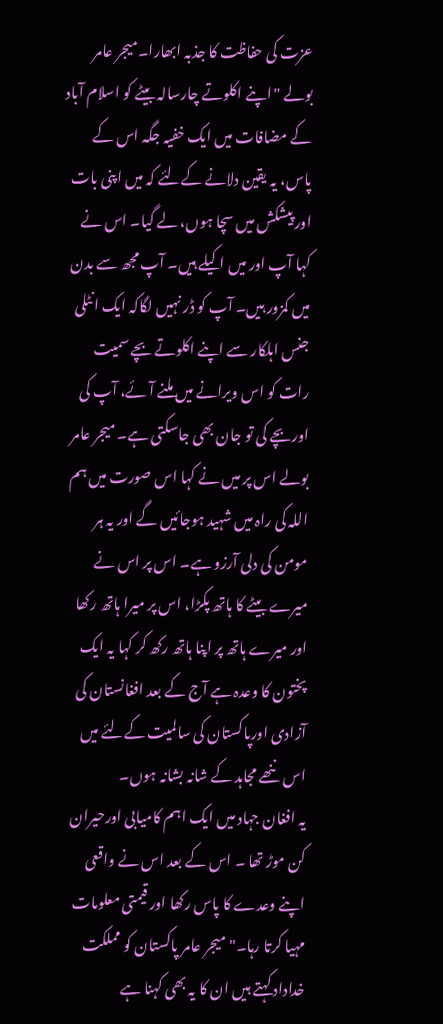عزت کی حفاظت کا جذبہ ابھارا۔میجر عامر بولے "اپنے اکلوتے چارسالہ بیٹے کو اسلام آباد کے مضافات میں ایک خفیہ جگہ اس کے پاس، یہ یقین دلانے کےلئے کہ میں اپنی بات اور پیشکش میں سچا ہوں، لے گیا۔ اس نے کہا آپ اور میں اکیلے ہیں۔ آپ مجھ سے بدن میں کمزور ہیں۔ آپ کو ڈر نہیں لگاکہ ایک انٹلی جنس اہلکار سے اپنے اکلوتے بچے سمیت رات کو اس ویرانے میں ملنے آئے، آپ کی اوربچے کی تو جان بھی جاسکتی ہے۔ میجر عامر بولے اس پر میں نے کہا اس صورت میں ہم اللہ کی راہ میں شہید ہوجائیں گے اور یہ ہر مومن کی دلی آرزو ہے۔ اس پر اس نے میرے بیٹے کا ہاتھ پکڑا، اس پر میرا ہاتھ رکھا اور میرے ہاتھ پر اپنا ہاتھ رکھ کر کہا یہ ایک پختون کا وعدہ ہے آج کے بعد افغانستان کی آزادی اورپاکستان کی سالمیت کےلئے میں اس ننھے مجاہد کے شانہ بشانہ ہوں۔
یہ افغان جہاد میں ایک اہم کامیابی اورحیران کن موڑ تھا ۔ اس کے بعد اس نے واقعی اپنے وعدے کا پاس رکھا اور قیمتی معلومات مہیا کرتا رہا۔"میجر عامر پاکستان کو مملکت خداداد کہتے ہیں ان کا یہ بھی کہنا ہے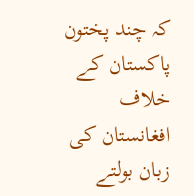کہ چند پختون پاکستان کے خلاف افغانستان کی زبان بولتے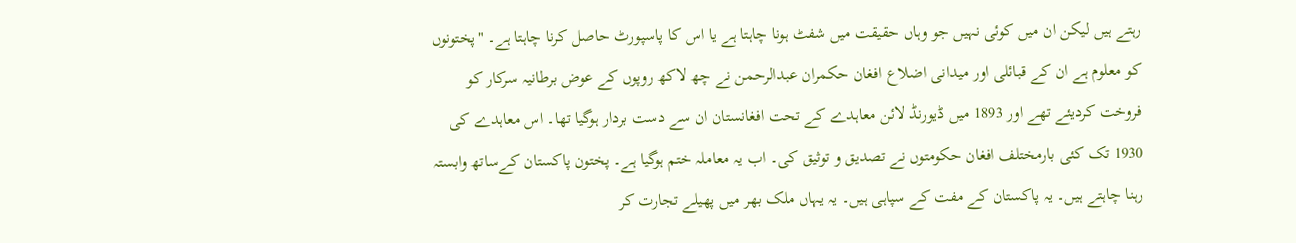رہتے ہیں لیکن ان میں کوئی نہیں جو وہاں حقیقت میں شفٹ ہونا چاہتا ہے یا اس کا پاسپورٹ حاصل کرنا چاہتا ہے۔ "پختونوں کو معلوم ہے ان کے قبائلی اور میدانی اضلاع افغان حکمران عبدالرحمن نے چھ لاکھ روپوں کے عوض برطانیہ سرکار کو فروخت کردیئے تھے اور 1893 میں ڈیورنڈ لائن معاہدے کے تحت افغانستان ان سے دست بردار ہوگیا تھا۔ اس معاہدے کی 1930 تک کئی بارمختلف افغان حکومتوں نے تصدیق و توثیق کی۔ اب یہ معاملہ ختم ہوگیا ہے۔ پختون پاکستان کےساتھ وابستہ رہنا چاہتے ہیں۔ یہ پاکستان کے مفت کے سپاہی ہیں۔ یہ یہاں ملک بھر میں پھیلے تجارت کر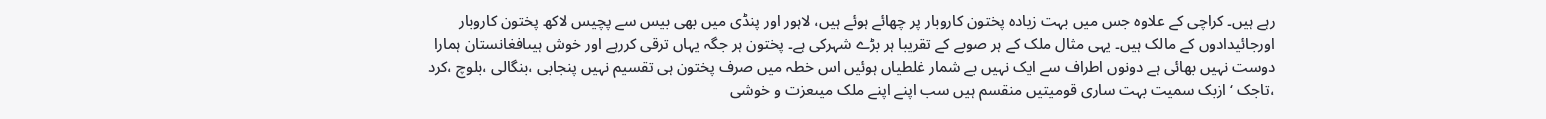رہے ہیں۔ کراچی کے علاوہ جس میں بہت زیادہ پختون کاروبار پر چھائے ہوئے ہیں، لاہور اور پنڈی میں بھی بیس سے پچیس لاکھ پختون کاروبار اورجائیدادوں کے مالک ہیں۔ یہی مثال ملک کے ہر صوبے کے تقریبا ہر بڑے شہرکی ہے۔ پختون ہر جگہ یہاں ترقی کررہے اور خوش ہیںافغانستان ہمارا دوست نہیں بھائی ہے دونوں اطراف سے ایک نہیں بے شمار غلطیاں ہوئیں اس خطہ میں صرف پختون ہی تقسیم نہیں پنجابی ،بنگالی ،بلوچ ،کرد ،تاجک ‘ ازبک سمیت بہت ساری قومیتیں منقسم ہیں سب اپنے اپنے ملک میںعزت و خوشی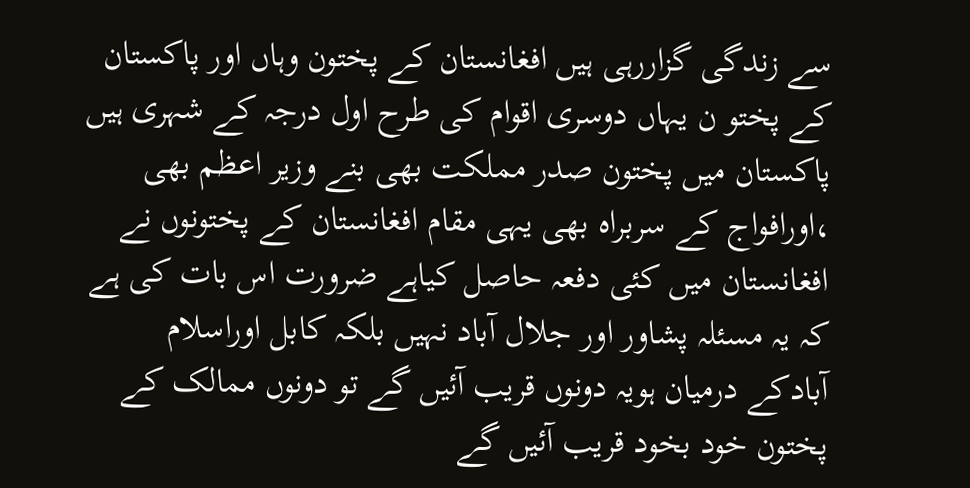سے زندگی گزاررہی ہیں افغانستان کے پختون وہاں اور پاکستان کے پختو ن یہاں دوسری اقوام کی طرح اول درجہ کے شہری ہیں پاکستان میں پختون صدر مملکت بھی بنے وزیر اعظم بھی ،اورافواج کے سربراہ بھی یہی مقام افغانستان کے پختونوں نے افغانستان میں کئی دفعہ حاصل کیاہے ضرورت اس بات کی ہے کہ یہ مسئلہ پشاور اور جلال آباد نہیں بلکہ کابل اوراسلام آبادکے درمیان ہویہ دونوں قریب آئیں گے تو دونوں ممالک کے پختون خود بخود قریب آئیں گے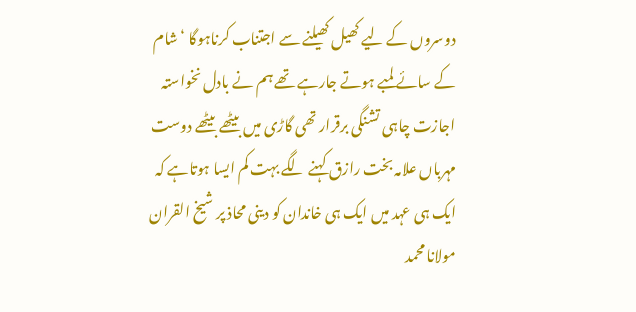دوسروں کے لیے کھیل کھیلنے سے اجتناب کرناہوگا ‘شام کے سائے لمبے ہوتے جارہے تھے ہم نے بادل نخواستہ اجازت چاہی تشنگی برقرار تھی گاڑی میں بیٹھے بیٹھے دوست مہرباں علامہ بخت رازق کہنے لگے بہت کم ایسا ہوتاہے کہ ایک ہی عہد میں ایک ہی خاندان کو دینی محاذ پر شیخ القران مولانا محمد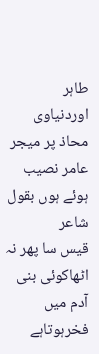طاہر اوردنیاوی محاذ پر میجر عامر نصیب ہوئے ہوں بقول شاعر
قیس سا پھر نہ اٹھاکوئی بنی آدم میں
فخرہوتاہے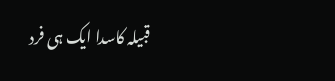قبیلہ کاسدا ایک ہی فرد